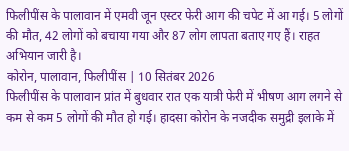फिलीपींस के पालावान में एमवी जून एस्टर फेरी आग की चपेट में आ गई। 5 लोगों की मौत, 42 लोगों को बचाया गया और 87 लोग लापता बताए गए हैं। राहत अभियान जारी है।
कोरोन, पालावान, फिलीपींस | 10 सितंबर 2026
फिलीपींस के पालावान प्रांत में बुधवार रात एक यात्री फेरी में भीषण आग लगने से कम से कम 5 लोगों की मौत हो गई। हादसा कोरोन के नजदीक समुद्री इलाके में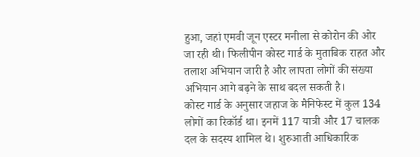हुआ, जहां एमवी जून एस्टर मनीला से कोरोन की ओर जा रही थी। फिलीपीन कोस्ट गार्ड के मुताबिक राहत और तलाश अभियान जारी है और लापता लोगों की संख्या अभियान आगे बढ़ने के साथ बदल सकती है।
कोस्ट गार्ड के अनुसार जहाज के मैनिफेस्ट में कुल 134 लोगों का रिकॉर्ड था। इनमें 117 यात्री और 17 चालक दल के सदस्य शामिल थे। शुरुआती आधिकारिक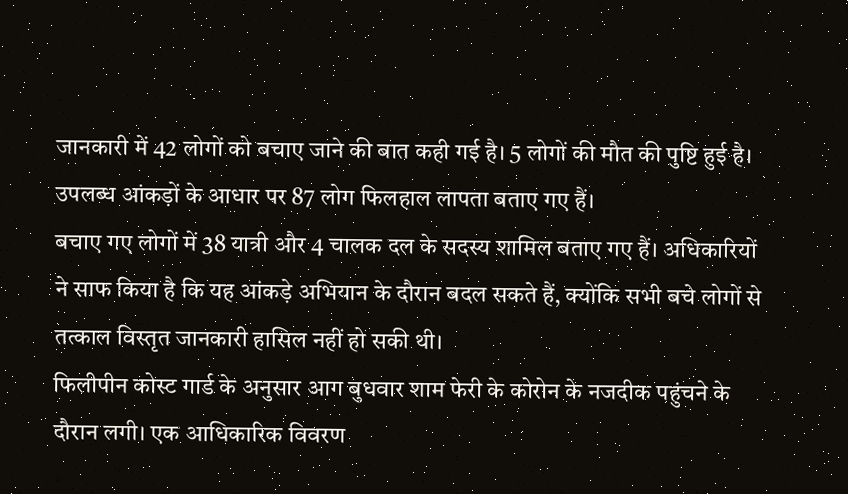जानकारी में 42 लोगों को बचाए जाने की बात कही गई है। 5 लोगों की मौत की पुष्टि हुई है। उपलब्ध आंकड़ों के आधार पर 87 लोग फिलहाल लापता बताए गए हैं।
बचाए गए लोगों में 38 यात्री और 4 चालक दल के सदस्य शामिल बताए गए हैं। अधिकारियों ने साफ किया है कि यह आंकड़े अभियान के दौरान बदल सकते हैं, क्योंकि सभी बचे लोगों से तत्काल विस्तृत जानकारी हासिल नहीं हो सकी थी।
फिलीपीन कोस्ट गार्ड के अनुसार आग बुधवार शाम फेरी के कोरोन के नजदीक पहुंचने के दौरान लगी। एक आधिकारिक विवरण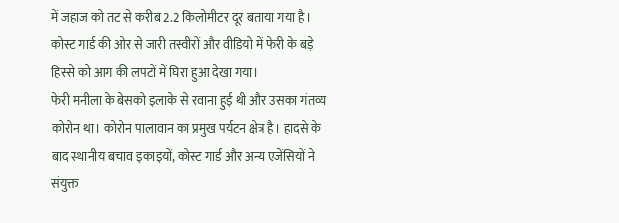में जहाज को तट से करीब 2.2 किलोमीटर दूर बताया गया है। कोस्ट गार्ड की ओर से जारी तस्वीरों और वीडियो में फेरी के बड़े हिस्से को आग की लपटों में घिरा हुआ देखा गया।
फेरी मनीला के बेसको इलाके से रवाना हुई थी और उसका गंतव्य कोरोन था। कोरोन पालावान का प्रमुख पर्यटन क्षेत्र है। हादसे के बाद स्थानीय बचाव इकाइयों, कोस्ट गार्ड और अन्य एजेंसियों ने संयुक्त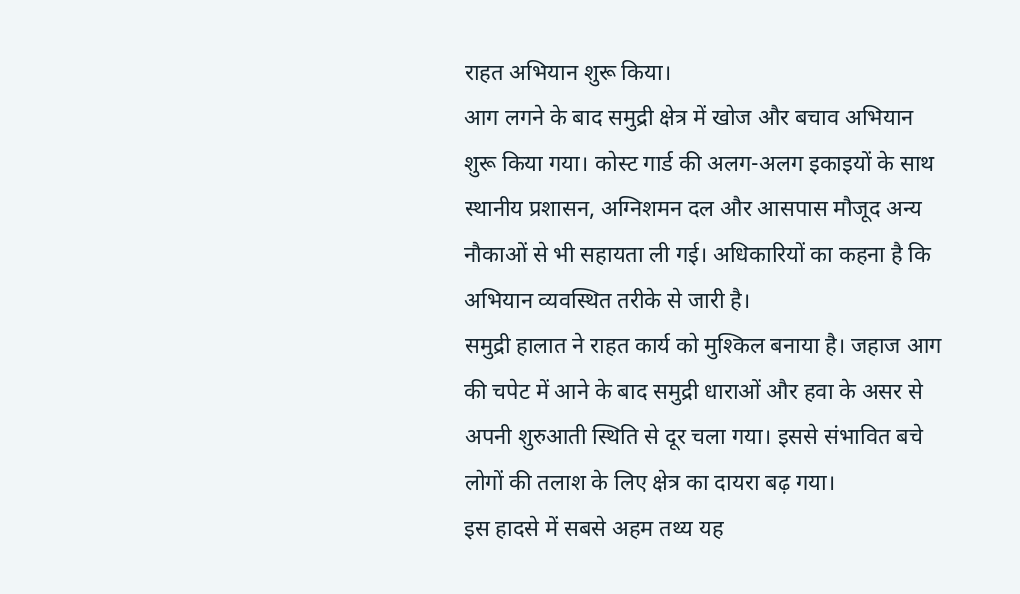राहत अभियान शुरू किया।
आग लगने के बाद समुद्री क्षेत्र में खोज और बचाव अभियान शुरू किया गया। कोस्ट गार्ड की अलग-अलग इकाइयों के साथ स्थानीय प्रशासन, अग्निशमन दल और आसपास मौजूद अन्य नौकाओं से भी सहायता ली गई। अधिकारियों का कहना है कि अभियान व्यवस्थित तरीके से जारी है।
समुद्री हालात ने राहत कार्य को मुश्किल बनाया है। जहाज आग की चपेट में आने के बाद समुद्री धाराओं और हवा के असर से अपनी शुरुआती स्थिति से दूर चला गया। इससे संभावित बचे लोगों की तलाश के लिए क्षेत्र का दायरा बढ़ गया।
इस हादसे में सबसे अहम तथ्य यह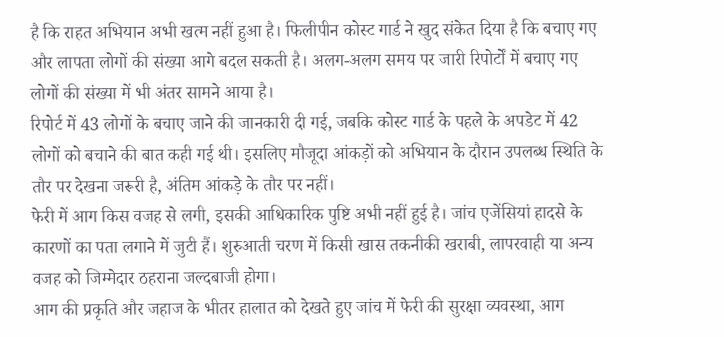है कि राहत अभियान अभी खत्म नहीं हुआ है। फिलीपीन कोस्ट गार्ड ने खुद संकेत दिया है कि बचाए गए और लापता लोगों की संख्या आगे बदल सकती है। अलग-अलग समय पर जारी रिपोर्टों में बचाए गए लोगों की संख्या में भी अंतर सामने आया है।
रिपोर्ट में 43 लोगों के बचाए जाने की जानकारी दी गई, जबकि कोस्ट गार्ड के पहले के अपडेट में 42 लोगों को बचाने की बात कही गई थी। इसलिए मौजूदा आंकड़ों को अभियान के दौरान उपलब्ध स्थिति के तौर पर देखना जरूरी है, अंतिम आंकड़े के तौर पर नहीं।
फेरी में आग किस वजह से लगी, इसकी आधिकारिक पुष्टि अभी नहीं हुई है। जांच एजेंसियां हादसे के कारणों का पता लगाने में जुटी हैं। शुरुआती चरण में किसी खास तकनीकी खराबी, लापरवाही या अन्य वजह को जिम्मेदार ठहराना जल्दबाजी होगा।
आग की प्रकृति और जहाज के भीतर हालात को देखते हुए जांच में फेरी की सुरक्षा व्यवस्था, आग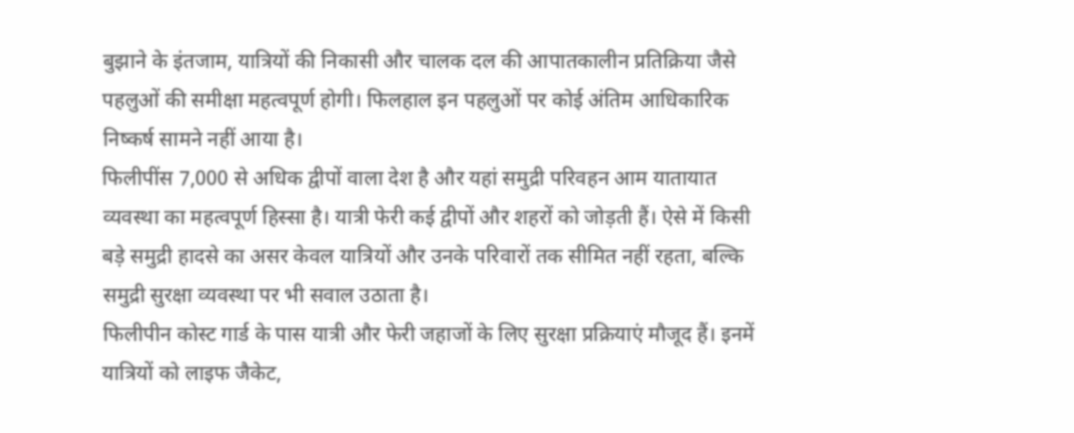बुझाने के इंतजाम, यात्रियों की निकासी और चालक दल की आपातकालीन प्रतिक्रिया जैसे पहलुओं की समीक्षा महत्वपूर्ण होगी। फिलहाल इन पहलुओं पर कोई अंतिम आधिकारिक निष्कर्ष सामने नहीं आया है।
फिलीपींस 7,000 से अधिक द्वीपों वाला देश है और यहां समुद्री परिवहन आम यातायात व्यवस्था का महत्वपूर्ण हिस्सा है। यात्री फेरी कई द्वीपों और शहरों को जोड़ती हैं। ऐसे में किसी बड़े समुद्री हादसे का असर केवल यात्रियों और उनके परिवारों तक सीमित नहीं रहता, बल्कि समुद्री सुरक्षा व्यवस्था पर भी सवाल उठाता है।
फिलीपीन कोस्ट गार्ड के पास यात्री और फेरी जहाजों के लिए सुरक्षा प्रक्रियाएं मौजूद हैं। इनमें यात्रियों को लाइफ जैकेट,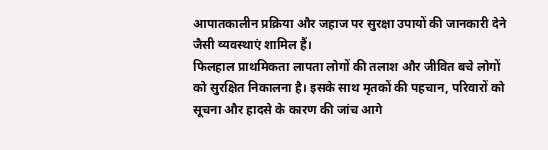आपातकालीन प्रक्रिया और जहाज पर सुरक्षा उपायों की जानकारी देने जैसी व्यवस्थाएं शामिल हैं।
फिलहाल प्राथमिकता लापता लोगों की तलाश और जीवित बचे लोगों को सुरक्षित निकालना है। इसके साथ मृतकों की पहचान, परिवारों को सूचना और हादसे के कारण की जांच आगे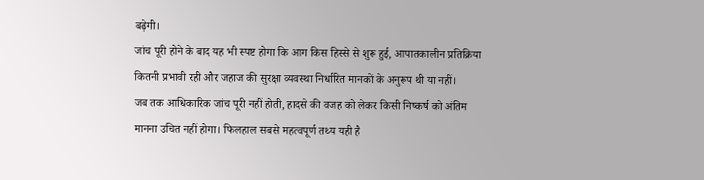बढ़ेगी।
जांच पूरी होने के बाद यह भी स्पष्ट होगा कि आग किस हिस्से से शुरू हुई, आपातकालीन प्रतिक्रिया कितनी प्रभावी रही और जहाज की सुरक्षा व्यवस्था निर्धारित मानकों के अनुरूप थी या नहीं।
जब तक आधिकारिक जांच पूरी नहीं होती, हादसे की वजह को लेकर किसी निष्कर्ष को अंतिम मानना उचित नहीं होगा। फिलहाल सबसे महत्वपूर्ण तथ्य यही है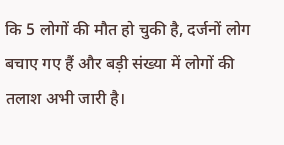कि 5 लोगों की मौत हो चुकी है, दर्जनों लोग बचाए गए हैं और बड़ी संख्या में लोगों की तलाश अभी जारी है।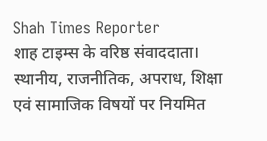Shah Times Reporter
शाह टाइम्स के वरिष्ठ संवाददाता। स्थानीय, राजनीतिक, अपराध, शिक्षा एवं सामाजिक विषयों पर नियमित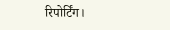रिपोर्टिंग।